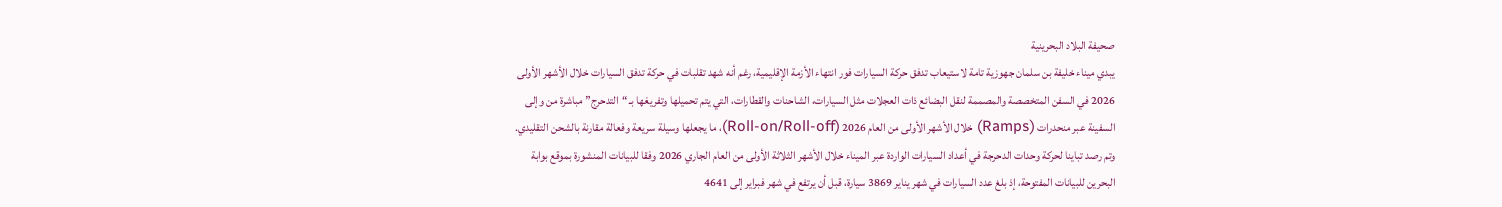صحيفة البلاد البحرينية
يبدي ميناء خليفة بن سلمان جهوزية تامة لاستيعاب تدفق حركة السيارات فور انتهاء الأزمة الإقليمية، رغم أنه شهد تقلبات في حركة تدفق السيارات خلال الأشهر الأولى 2026 في السفن المتخصصة والمصممة لنقل البضائع ذات العجلات مثل السيارات، الشاحنات والقطارات، التي يتم تحميلها وتفريغها بـ “التدحرج” مباشرة من وإلى السفينة عبر منحدرات (Ramps) خلال الأشهر الأولى من العام 2026 (Roll-on/Roll-off)، ما يجعلها وسيلة سريعة وفعالة مقارنة بالشحن التقليدي. وتم رصد تباينا لحركة وحدات الدحرجة في أعداد السيارات الواردة عبر الميناء خلال الأشهر الثلاثة الأولى من العام الجاري 2026 وفقا للبيانات المنشورة بموقع بوابة البحرين للبيانات المفتوحة، إذ بلغ عدد السيارات في شهر يناير 3869 سيارة، قبل أن يرتفع في شهر فبراير إلى 4641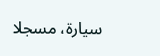سيارة، مسجلا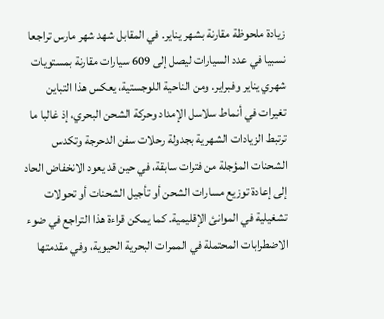زيادة ملحوظة مقارنة بشهر يناير. في المقابل شهد شهر مارس تراجعا نسبيا في عدد السيارات ليصل إلى 609 سيارات مقارنة بمستويات شهري يناير وفبراير. ومن الناحية اللوجستية، يعكس هذا التباين تغيرات في أنماط سلاسل الإمداد وحركة الشحن البحري، إذ غالبا ما ترتبط الزيادات الشهرية بجدولة رحلات سفن الدحرجة وتكدس الشحنات المؤجلة من فترات سابقة، في حين قد يعود الانخفاض الحاد إلى إعادة توزيع مسارات الشحن أو تأجيل الشحنات أو تحولات تشغيلية في الموانئ الإقليمية. كما يمكن قراءة هذا التراجع في ضوء الاضطرابات المحتملة في الممرات البحرية الحيوية، وفي مقدمتها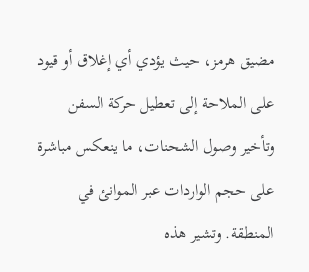مضيق هرمز، حيث يؤدي أي إغلاق أو قيود على الملاحة إلى تعطيل حركة السفن وتأخير وصول الشحنات، ما ينعكس مباشرة على حجم الواردات عبر الموانئ في المنطقة. وتشير هذه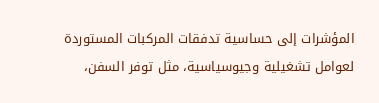المؤشرات إلى حساسية تدفقات المركبات المستوردة لعوامل تشغيلية وجيوسياسية، مثل توفر السفن،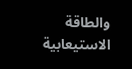والطاقة الاستيعابية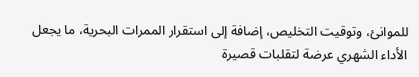للموانئ، وتوقيت التخليص، إضافة إلى استقرار الممرات البحرية، ما يجعل الأداء الشهري عرضة لتقلبات قصيرة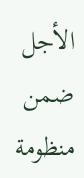الأجل ضمن منظومة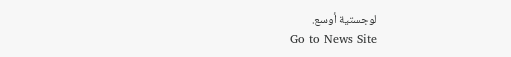لوجستية أوسع.
Go to News Site